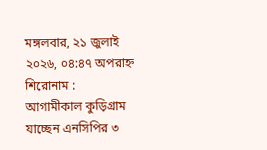মঙ্গলবার, ২১ জুলাই ২০২৬, ০৪:৪৭ অপরাহ্ন
শিরোনাম :
আগামীকাল কুড়িগ্রাম যাচ্ছেন এনসিপির ৩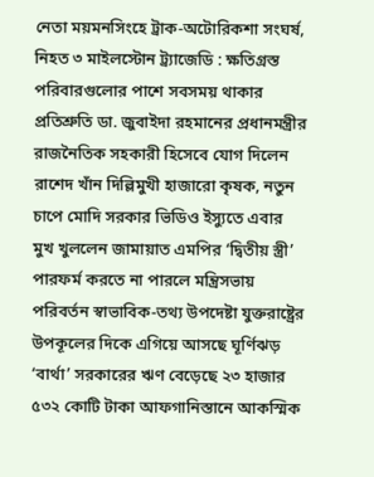নেতা ময়মনসিংহে ট্রাক-অটোরিকশা সংঘর্ষ, নিহত ৩ মাইলস্টোন ট্র্যাজেডি : ক্ষতিগ্রস্ত পরিবারগুলোর পাশে সবসময় থাকার প্রতিশ্রুতি ডা. জুবাইদা রহমানের প্রধানমন্ত্রীর রাজনৈতিক সহকারী হিসেবে যোগ দিলেন রাশেদ খাঁন দিল্লিমুখী হাজারো কৃষক, নতুন চাপে মোদি সরকার ভিডিও ইস্যুতে এবার মুখ খুললেন জামায়াত এমপির ‘দ্বিতীয় স্ত্রী’ পারফর্ম করতে না পারলে মন্ত্রিসভায় পরিবর্তন স্বাভাবিক-তথ্য উপদেষ্টা যুক্তরাষ্ট্রের উপকূলের দিকে এগিয়ে আসছে ঘূর্ণিঝড় ‘বার্থা’ সরকারের ঋণ বেড়েছে ২৩ হাজার ৫৩২ কোটি টাকা আফগানিস্তানে আকস্মিক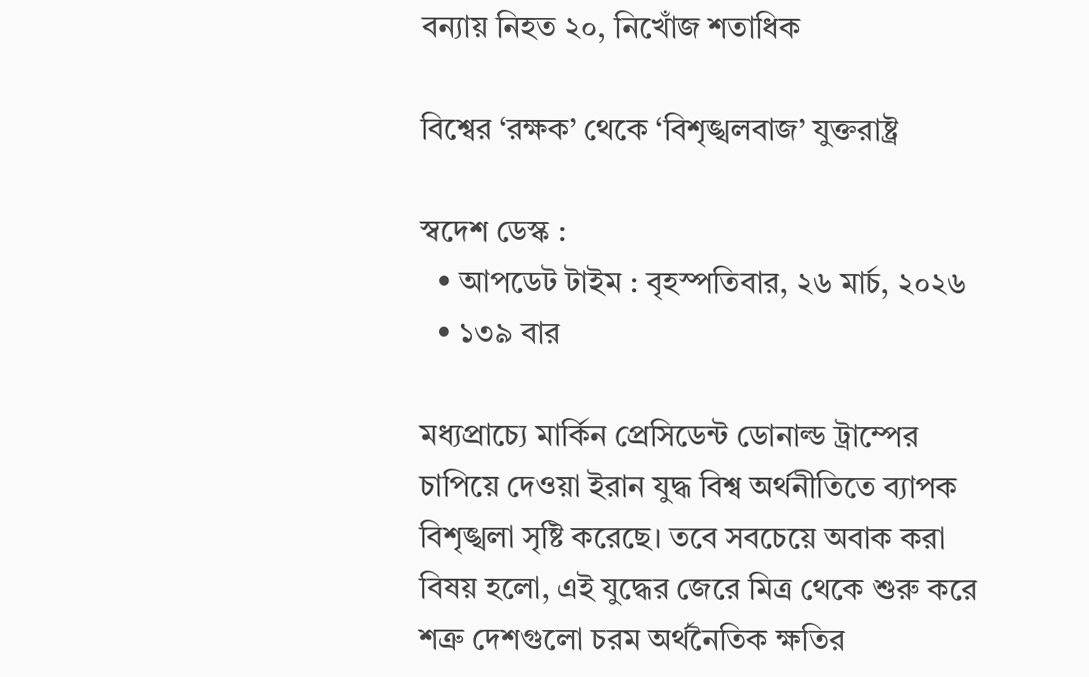বন্যায় নিহত ২০, নিখোঁজ শতাধিক

বিশ্বের ‘রক্ষক’ থেকে ‘বিশৃঙ্খলবাজ’ যুক্তরাষ্ট্র

স্বদেশ ডেস্ক :
  • আপডেট টাইম : বৃহস্পতিবার, ২৬ মার্চ, ২০২৬
  • ১৩৯ বার

মধ্যপ্রাচ্যে মার্কিন প্রেসিডেন্ট ডোনাল্ড ট্রাম্পের চাপিয়ে দেওয়া ইরান যুদ্ধ বিশ্ব অর্থনীতিতে ব্যাপক বিশৃঙ্খলা সৃষ্টি করেছে। তবে সবচেয়ে অবাক করা বিষয় হলো, এই যুদ্ধের জেরে মিত্র থেকে শুরু করে শত্রু দেশগুলো চরম অর্থনৈতিক ক্ষতির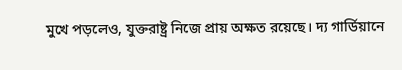মুখে পড়লেও, যুক্তরাষ্ট্র নিজে প্রায় অক্ষত রয়েছে। দ্য গার্ডিয়ানে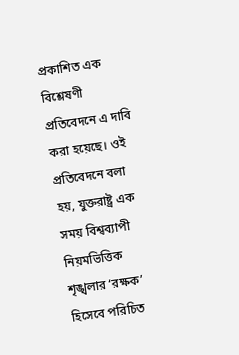প্রকাশিত এক বিশ্লেষণী প্রতিবেদনে এ দাবি করা হয়েছে। ওই প্রতিবেদনে বলা হয়, যুক্তরাষ্ট্র এক সময় বিশ্বব্যাপী নিয়মভিত্তিক শৃঙ্খলার ‘রক্ষক’ হিসেবে পরিচিত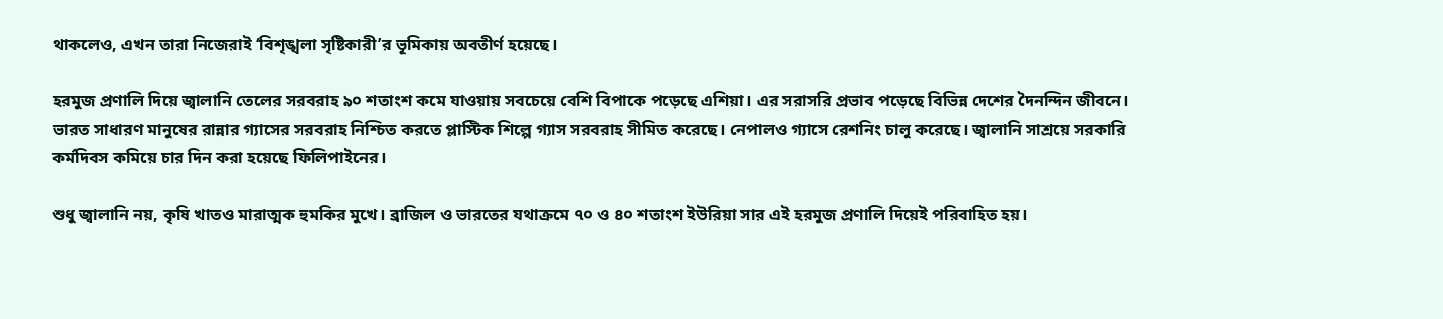থাকলেও, এখন তারা নিজেরাই ‘বিশৃঙ্খলা সৃষ্টিকারী’র ভূমিকায় অবতীর্ণ হয়েছে।

হরমুজ প্রণালি দিয়ে জ্বালানি তেলের সরবরাহ ৯০ শতাংশ কমে যাওয়ায় সবচেয়ে বেশি বিপাকে পড়েছে এশিয়া। এর সরাসরি প্রভাব পড়েছে বিভিন্ন দেশের দৈনন্দিন জীবনে। ভারত সাধারণ মানুষের রান্নার গ্যাসের সরবরাহ নিশ্চিত করতে প্লাস্টিক শিল্পে গ্যাস সরবরাহ সীমিত করেছে। নেপালও গ্যাসে রেশনিং চালু করেছে। জ্বালানি সাশ্রয়ে সরকারি কর্মদিবস কমিয়ে চার দিন করা হয়েছে ফিলিপাইনের।

শুধু জ্বালানি নয়, কৃষি খাতও মারাত্মক হুমকির মুখে। ব্রাজিল ও ভারতের যথাক্রমে ৭০ ও ৪০ শতাংশ ইউরিয়া সার এই হরমুজ প্রণালি দিয়েই পরিবাহিত হয়।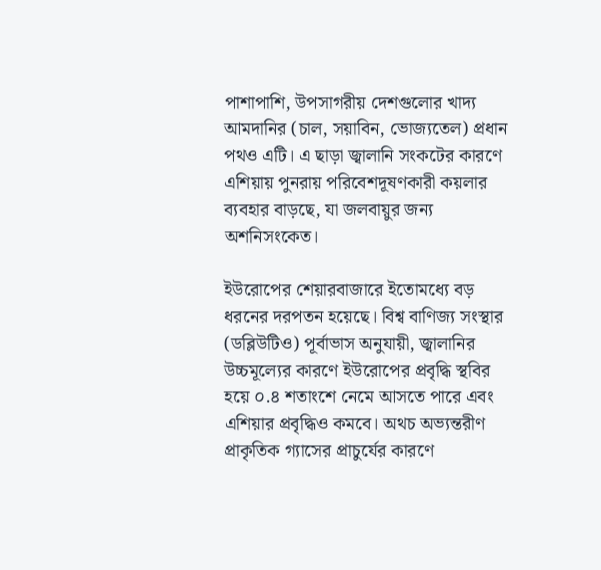পাশাপাশি, উপসাগরীয় দেশগুলোর খাদ্য আমদানির (চাল, সয়াবিন, ভোজ্যতেল) প্রধান পথও এটি। এ ছাড়া জ্বালানি সংকটের কারণে এশিয়ায় পুনরায় পরিবেশদূষণকারী কয়লার ব্যবহার বাড়ছে, যা জলবায়ুর জন্য অশনিসংকেত।

ইউরোপের শেয়ারবাজারে ইতোমধ্যে বড় ধরনের দরপতন হয়েছে। বিশ্ব বাণিজ্য সংস্থার (ডব্লিউটিও) পূর্বাভাস অনুযায়ী, জ্বালানির উচ্চমূল্যের কারণে ইউরোপের প্রবৃদ্ধি স্থবির হয়ে ০.৪ শতাংশে নেমে আসতে পারে এবং এশিয়ার প্রবৃদ্ধিও কমবে। অথচ অভ্যন্তরীণ প্রাকৃতিক গ্যাসের প্রাচুর্যের কারণে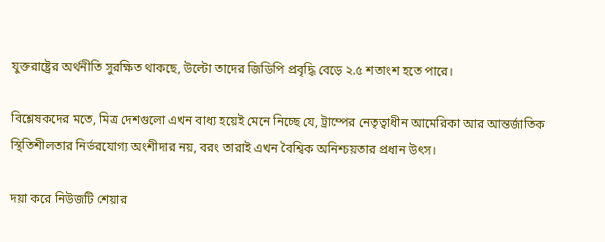যুক্তরাষ্ট্রের অর্থনীতি সুরক্ষিত থাকছে, উল্টো তাদের জিডিপি প্রবৃদ্ধি বেড়ে ২.৫ শতাংশ হতে পারে।

বিশ্লেষকদের মতে, মিত্র দেশগুলো এখন বাধ্য হয়েই মেনে নিচ্ছে যে, ট্রাম্পের নেতৃত্বাধীন আমেরিকা আর আন্তর্জাতিক স্থিতিশীলতার নির্ভরযোগ্য অংশীদার নয়, বরং তারাই এখন বৈশ্বিক অনিশ্চয়তার প্রধান উৎস।

দয়া করে নিউজটি শেয়ার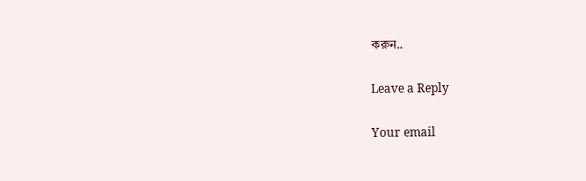করুন..

Leave a Reply

Your email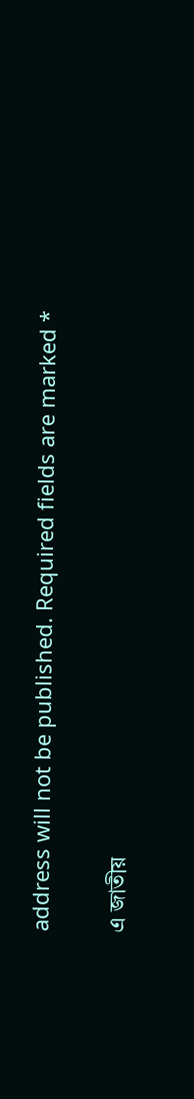address will not be published. Required fields are marked *

এ জাতীয়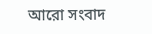আরো সংবাদ